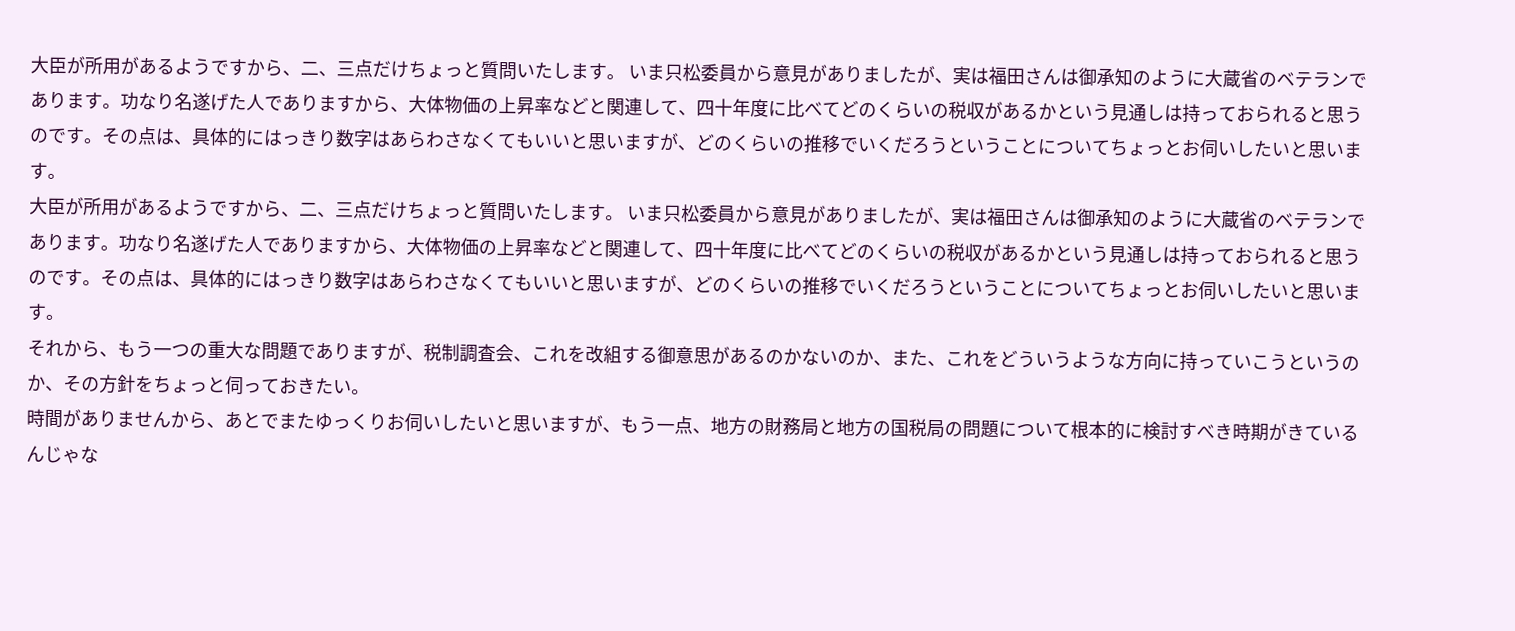大臣が所用があるようですから、二、三点だけちょっと質問いたします。 いま只松委員から意見がありましたが、実は福田さんは御承知のように大蔵省のベテランであります。功なり名遂げた人でありますから、大体物価の上昇率などと関連して、四十年度に比べてどのくらいの税収があるかという見通しは持っておられると思うのです。その点は、具体的にはっきり数字はあらわさなくてもいいと思いますが、どのくらいの推移でいくだろうということについてちょっとお伺いしたいと思います。
大臣が所用があるようですから、二、三点だけちょっと質問いたします。 いま只松委員から意見がありましたが、実は福田さんは御承知のように大蔵省のベテランであります。功なり名遂げた人でありますから、大体物価の上昇率などと関連して、四十年度に比べてどのくらいの税収があるかという見通しは持っておられると思うのです。その点は、具体的にはっきり数字はあらわさなくてもいいと思いますが、どのくらいの推移でいくだろうということについてちょっとお伺いしたいと思います。
それから、もう一つの重大な問題でありますが、税制調査会、これを改組する御意思があるのかないのか、また、これをどういうような方向に持っていこうというのか、その方針をちょっと伺っておきたい。
時間がありませんから、あとでまたゆっくりお伺いしたいと思いますが、もう一点、地方の財務局と地方の国税局の問題について根本的に検討すべき時期がきているんじゃな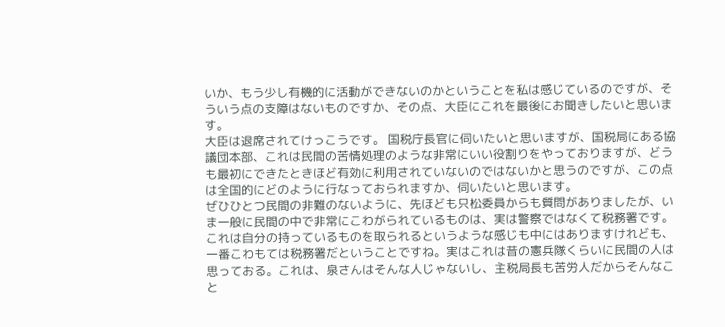いか、もう少し有機的に活動ができないのかということを私は感じているのですが、そういう点の支障はないものですか、その点、大臣にこれを最後にお聞きしたいと思います。
大臣は退席されてけっこうです。 国税庁長官に伺いたいと思いますが、国税局にある協議団本部、これは民間の苦情処理のような非常にいい役割りをやっておりますが、どうも最初にできたときほど有効に利用されていないのではないかと思うのですが、この点は全国的にどのように行なっておられますか、伺いたいと思います。
ぜひひとつ民間の非難のないように、先ほども只松委員からも質問がありましたが、いま一般に民間の中で非常にこわがられているものは、実は警察ではなくて税務署です。これは自分の持っているものを取られるというような感じも中にはありますけれども、一番こわもては税務署だということですね。実はこれは昔の憲兵隊くらいに民間の人は思っておる。これは、泉さんはそんな人じゃないし、主税局長も苦労人だからそんなこと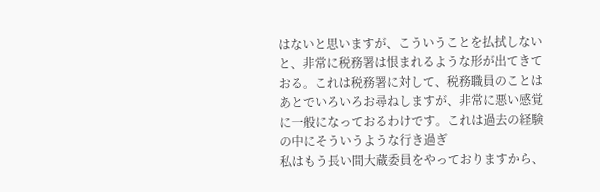はないと思いますが、こういうことを払拭しないと、非常に税務署は恨まれるような形が出てきておる。これは税務署に対して、税務職員のことはあとでいろいろお尋ねしますが、非常に悪い感覚に一般になっておるわけです。これは過去の経験の中にそういうような行き過ぎ
私はもう長い間大蔵委員をやっておりますから、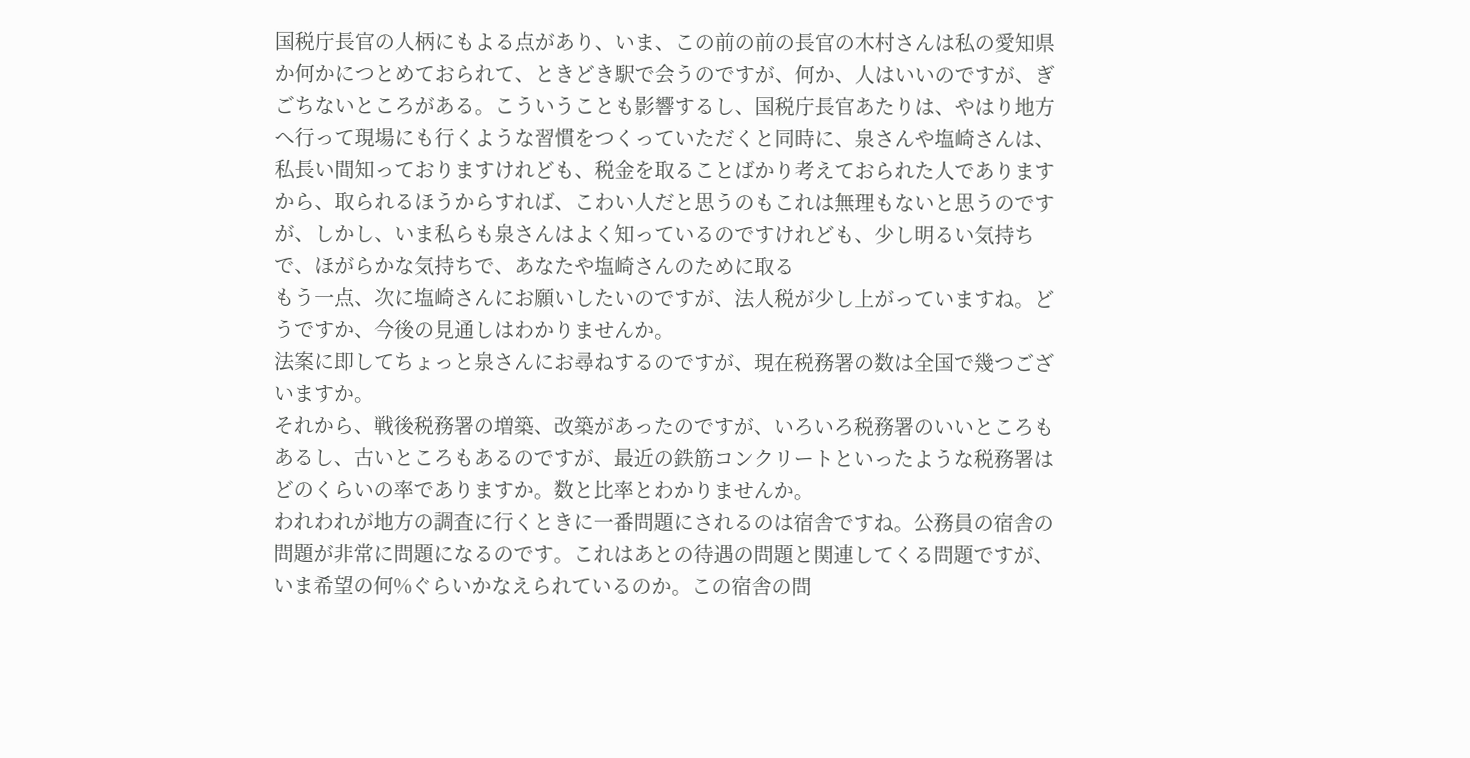国税庁長官の人柄にもよる点があり、いま、この前の前の長官の木村さんは私の愛知県か何かにつとめておられて、ときどき駅で会うのですが、何か、人はいいのですが、ぎごちないところがある。こういうことも影響するし、国税庁長官あたりは、やはり地方へ行って現場にも行くような習慣をつくっていただくと同時に、泉さんや塩崎さんは、私長い間知っておりますけれども、税金を取ることばかり考えておられた人でありますから、取られるほうからすれば、こわい人だと思うのもこれは無理もないと思うのですが、しかし、いま私らも泉さんはよく知っているのですけれども、少し明るい気持ちで、ほがらかな気持ちで、あなたや塩崎さんのために取る
もう一点、次に塩崎さんにお願いしたいのですが、法人税が少し上がっていますね。どうですか、今後の見通しはわかりませんか。
法案に即してちょっと泉さんにお尋ねするのですが、現在税務署の数は全国で幾つございますか。
それから、戦後税務署の増築、改築があったのですが、いろいろ税務署のいいところもあるし、古いところもあるのですが、最近の鉄筋コンクリートといったような税務署はどのくらいの率でありますか。数と比率とわかりませんか。
われわれが地方の調査に行くときに一番問題にされるのは宿舎ですね。公務員の宿舎の問題が非常に問題になるのです。これはあとの待遇の問題と関連してくる問題ですが、いま希望の何%ぐらいかなえられているのか。この宿舎の問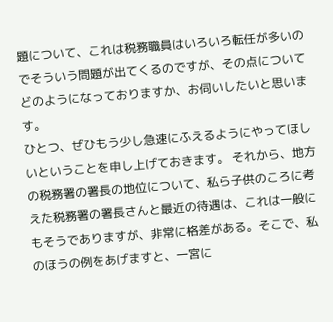題について、これは税務職員はいろいろ転任が多いのでそういう問題が出てくるのですが、その点についてどのようになっておりますか、お伺いしたいと思います。
ひとつ、ぜひもう少し急速にふえるようにやってほしいということを申し上げておきます。 それから、地方の税務署の署長の地位について、私ら子供のころに考えた税務署の署長さんと最近の待遇は、これは一般にもそうでありますが、非常に格差がある。そこで、私のほうの例をあげますと、一宮に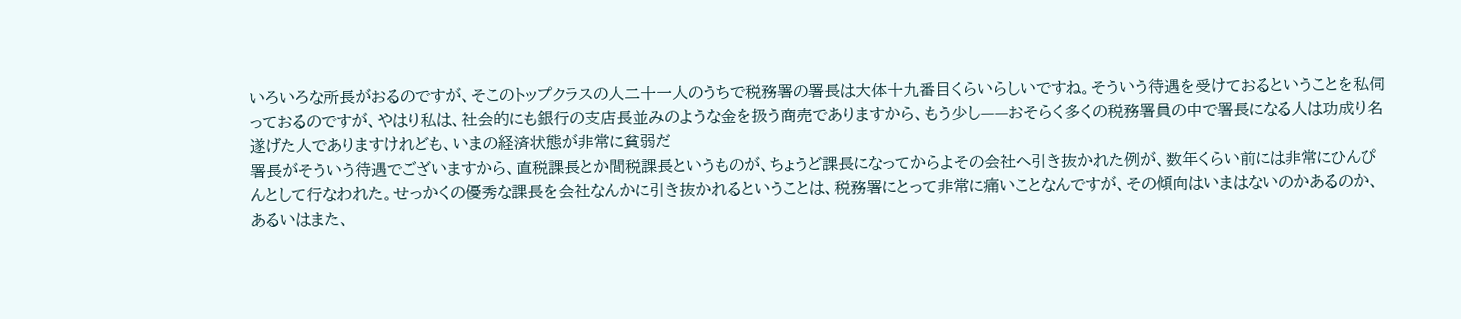いろいろな所長がおるのですが、そこのトップクラスの人二十一人のうちで税務署の署長は大体十九番目くらいらしいですね。そういう待遇を受けておるということを私伺っておるのですが、やはり私は、社会的にも銀行の支店長並みのような金を扱う商売でありますから、もう少し——おそらく多くの税務署員の中で署長になる人は功成り名遂げた人でありますけれども、いまの経済状態が非常に貧弱だ
署長がそういう待遇でございますから、直税課長とか間税課長というものが、ちょうど課長になってからよその会社へ引き抜かれた例が、数年くらい前には非常にひんぴんとして行なわれた。せっかくの優秀な課長を会社なんかに引き抜かれるということは、税務署にとって非常に痛いことなんですが、その傾向はいまはないのかあるのか、あるいはまた、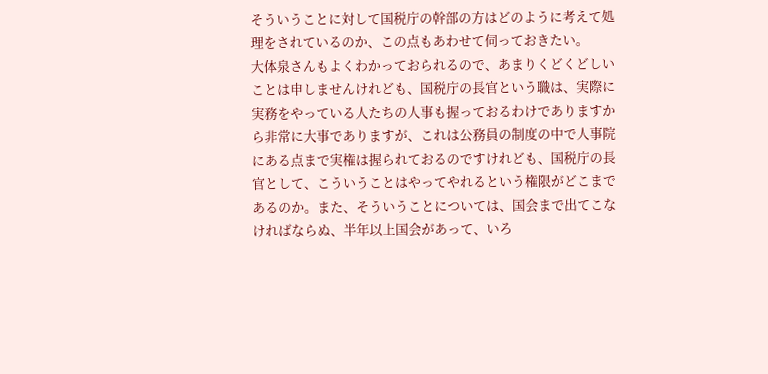そういうことに対して国税庁の幹部の方はどのように考えて処理をされているのか、この点もあわせて伺っておきたい。
大体泉さんもよくわかっておられるので、あまりくどくどしいことは申しませんけれども、国税庁の長官という職は、実際に実務をやっている人たちの人事も握っておるわけでありますから非常に大事でありますが、これは公務員の制度の中で人事院にある点まで実権は握られておるのですけれども、国税庁の長官として、こういうことはやってやれるという権限がどこまであるのか。また、そういうことについては、国会まで出てこなければならぬ、半年以上国会があって、いろ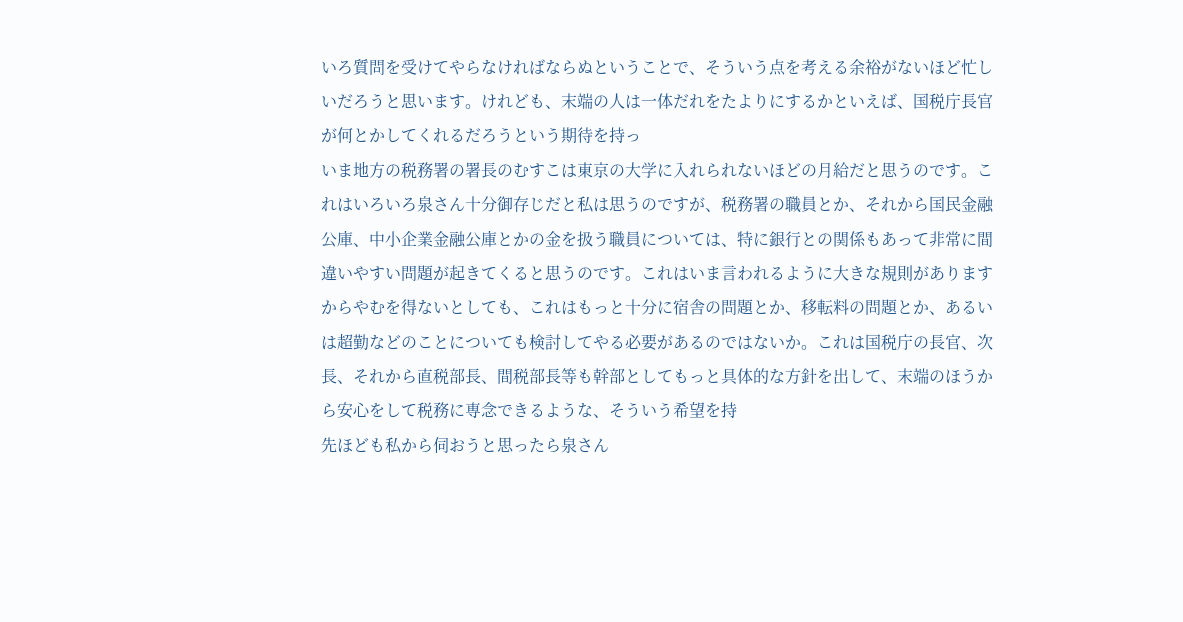いろ質問を受けてやらなければならぬということで、そういう点を考える余裕がないほど忙しいだろうと思います。けれども、末端の人は一体だれをたよりにするかといえば、国税庁長官が何とかしてくれるだろうという期待を持っ
いま地方の税務署の署長のむすこは東京の大学に入れられないほどの月給だと思うのです。これはいろいろ泉さん十分御存じだと私は思うのですが、税務署の職員とか、それから国民金融公庫、中小企業金融公庫とかの金を扱う職員については、特に銀行との関係もあって非常に間違いやすい問題が起きてくると思うのです。これはいま言われるように大きな規則がありますからやむを得ないとしても、これはもっと十分に宿舎の問題とか、移転料の問題とか、あるいは超勤などのことについても検討してやる必要があるのではないか。これは国税庁の長官、次長、それから直税部長、間税部長等も幹部としてもっと具体的な方針を出して、末端のほうから安心をして税務に専念できるような、そういう希望を持
先ほども私から伺おうと思ったら泉さん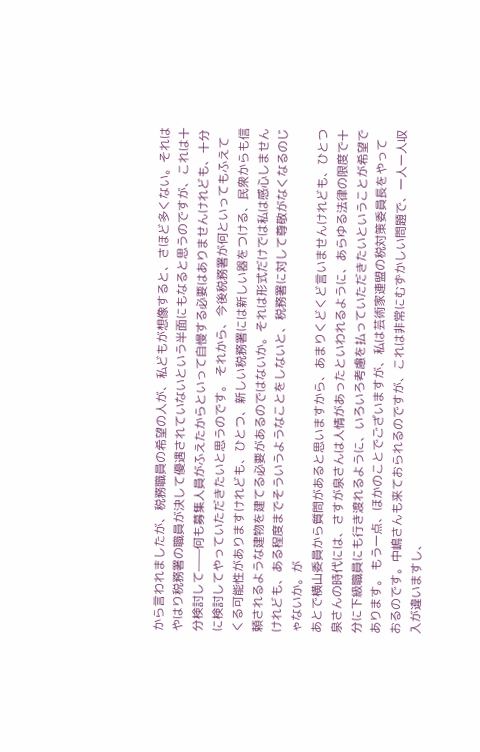から言われましたが、税務職員の希望の人が、私どもが想像すると、さほど多くない。それはやはり税務署の職員が決して優遇されていないという半面にもなると思うのですが、これは十分検討して——何も募集人員がふえたからといって自慢する必要はありませんけれども、十分に検討してやっていただきたいと思うのです。 それから、今後税務署が何といってもふえてくる可能性がありますけれども、ひとつ、新しい税務署には新しい器をつける、民衆からも信頼されるような建物を建てる必要があるのではないか。それは形式だけでは私は感心しませんけれども、ある程度までそういうようなことをしないと、税務署に対して尊敬がなくなるのじゃないか。が
あとで横山委員から質問があると思いますから、あまりくどくど言いませんけれども、ひとつ泉さんの時代には、さすが泉さんは人情があったといわれるように、あらゆる法律の限度で十分に下級職員にも行き渡れるように、いろいろ考慮を払っていただきたいということが希望であります。 もう一点、ほかのことでございますが、私は芸術家連盟の税対策委員長をやっておるのです。中嶋さんも来ておられるのですが、これは非常にむずかしい問題で、一人一人収入が違いますし、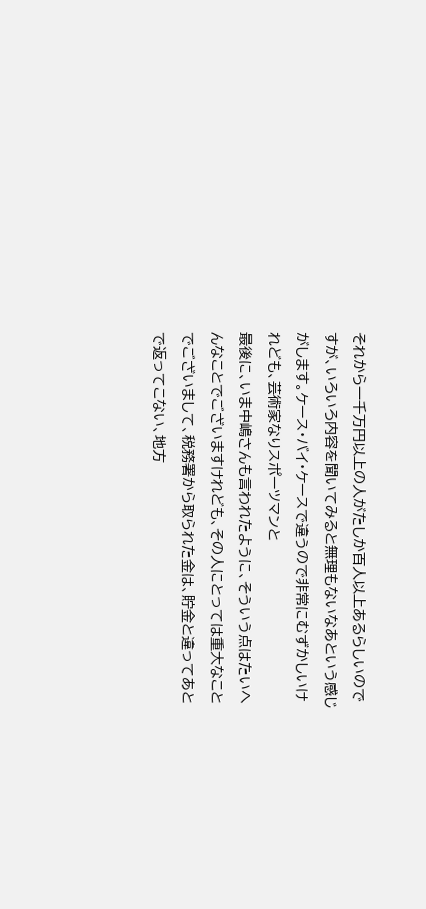それから一千万円以上の人がたしか百人以上あるらしいのですが、いろいろ内容を聞いてみると無理もないなあという感じがします。ケース・バイ・ケースで違うので非常にむずかしいけれども、芸術家なりスポーツマンと
最後に、いま中嶋さんも言われたように、そういう点はたいへんなことでございますけれども、その人にとっては重大なことでございまして、税務署から取られた金は、貯金と違ってあとで返ってこない、地方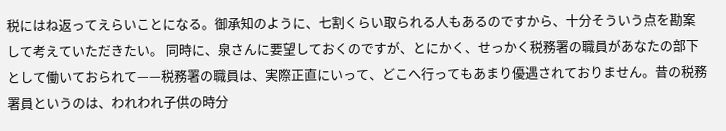税にはね返ってえらいことになる。御承知のように、七割くらい取られる人もあるのですから、十分そういう点を勘案して考えていただきたい。 同時に、泉さんに要望しておくのですが、とにかく、せっかく税務署の職員があなたの部下として働いておられて——税務署の職員は、実際正直にいって、どこへ行ってもあまり優遇されておりません。昔の税務署員というのは、われわれ子供の時分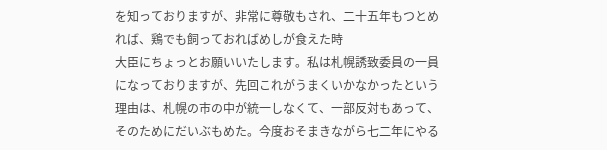を知っておりますが、非常に尊敬もされ、二十五年もつとめれば、鶏でも飼っておればめしが食えた時
大臣にちょっとお願いいたします。私は札幌誘致委員の一員になっておりますが、先回これがうまくいかなかったという理由は、札幌の市の中が統一しなくて、一部反対もあって、そのためにだいぶもめた。今度おそまきながら七二年にやる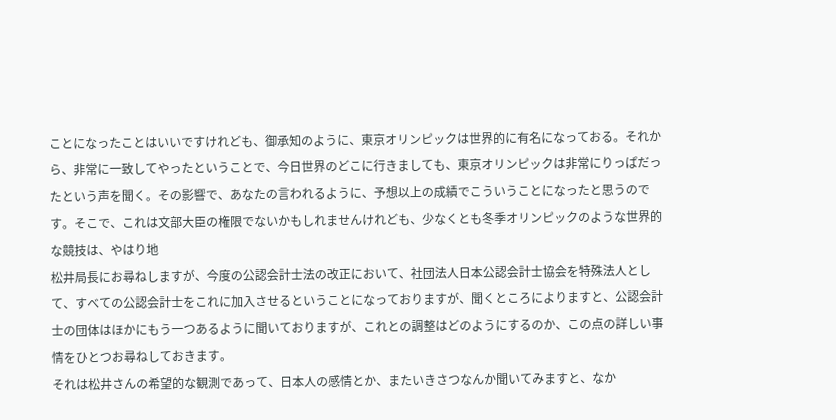ことになったことはいいですけれども、御承知のように、東京オリンピックは世界的に有名になっておる。それから、非常に一致してやったということで、今日世界のどこに行きましても、東京オリンピックは非常にりっぱだったという声を聞く。その影響で、あなたの言われるように、予想以上の成績でこういうことになったと思うのです。そこで、これは文部大臣の権限でないかもしれませんけれども、少なくとも冬季オリンピックのような世界的な競技は、やはり地
松井局長にお尋ねしますが、今度の公認会計士法の改正において、社団法人日本公認会計士協会を特殊法人として、すべての公認会計士をこれに加入させるということになっておりますが、聞くところによりますと、公認会計士の団体はほかにもう一つあるように聞いておりますが、これとの調整はどのようにするのか、この点の詳しい事情をひとつお尋ねしておきます。
それは松井さんの希望的な観測であって、日本人の感情とか、またいきさつなんか聞いてみますと、なか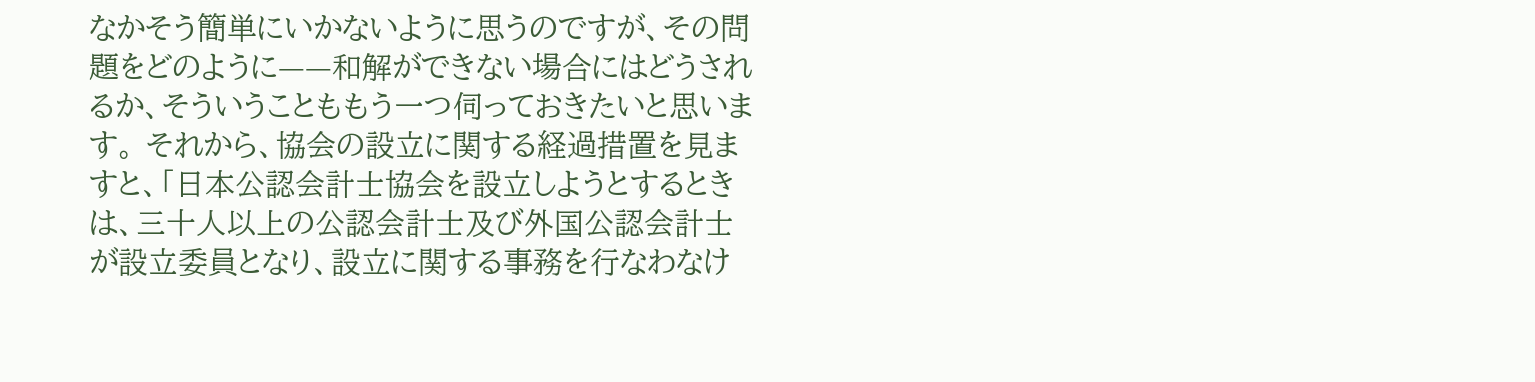なかそう簡単にいかないように思うのですが、その問題をどのように——和解ができない場合にはどうされるか、そういうことももう一つ伺っておきたいと思います。 それから、協会の設立に関する経過措置を見ますと、「日本公認会計士協会を設立しようとするときは、三十人以上の公認会計士及び外国公認会計士が設立委員となり、設立に関する事務を行なわなけ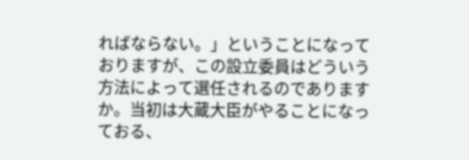ればならない。」ということになっておりますが、この設立委員はどういう方法によって選任されるのでありますか。当初は大蔵大臣がやることになっておる、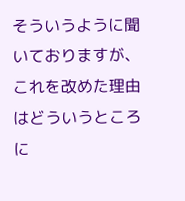そういうように聞いておりますが、これを改めた理由はどういうところに